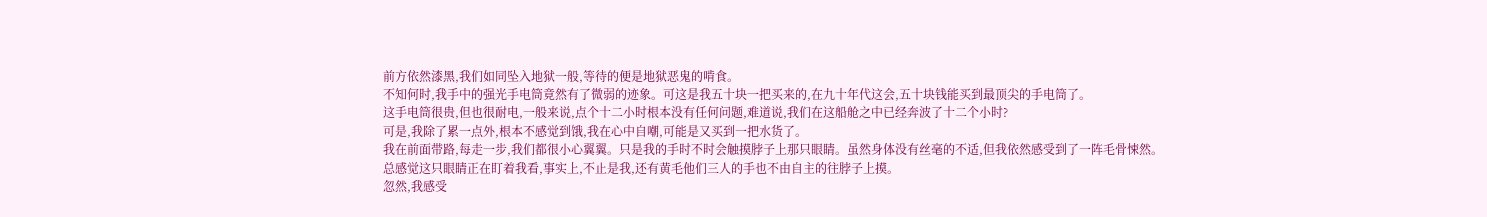前方依然漆黑,我们如同坠入地狱一般,等待的便是地狱恶鬼的啃食。
不知何时,我手中的强光手电筒竟然有了微弱的迹象。可这是我五十块一把买来的,在九十年代这会,五十块钱能买到最顶尖的手电筒了。
这手电筒很贵,但也很耐电,一般来说,点个十二小时根本没有任何问题,难道说,我们在这船舱之中已经奔波了十二个小时?
可是,我除了累一点外,根本不感觉到饿,我在心中自嘲,可能是又买到一把水货了。
我在前面带路,每走一步,我们都很小心翼翼。只是我的手时不时会触摸脖子上那只眼睛。虽然身体没有丝毫的不适,但我依然感受到了一阵毛骨悚然。
总感觉这只眼睛正在盯着我看,事实上,不止是我,还有黄毛他们三人的手也不由自主的往脖子上摸。
忽然,我感受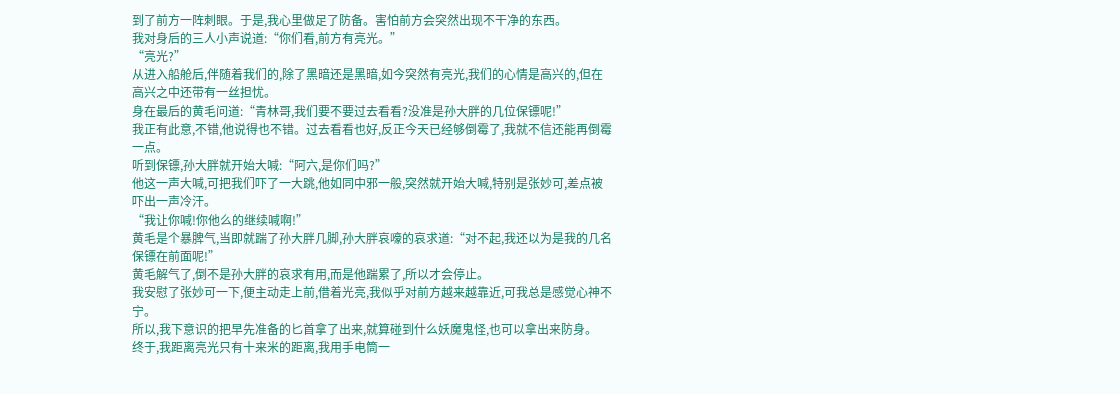到了前方一阵刺眼。于是,我心里做足了防备。害怕前方会突然出现不干净的东西。
我对身后的三人小声说道:“你们看,前方有亮光。”
“亮光?”
从进入船舱后,伴随着我们的,除了黑暗还是黑暗,如今突然有亮光,我们的心情是高兴的,但在高兴之中还带有一丝担忧。
身在最后的黄毛问道:“青林哥,我们要不要过去看看?没准是孙大胖的几位保镖呢!”
我正有此意,不错,他说得也不错。过去看看也好,反正今天已经够倒霉了,我就不信还能再倒霉一点。
听到保镖,孙大胖就开始大喊:“阿六,是你们吗?”
他这一声大喊,可把我们吓了一大跳,他如同中邪一般,突然就开始大喊,特别是张妙可,差点被吓出一声冷汗。
“我让你喊!你他么的继续喊啊!”
黄毛是个暴脾气,当即就踹了孙大胖几脚,孙大胖哀嚎的哀求道:“对不起,我还以为是我的几名保镖在前面呢!”
黄毛解气了,倒不是孙大胖的哀求有用,而是他踹累了,所以才会停止。
我安慰了张妙可一下,便主动走上前,借着光亮,我似乎对前方越来越靠近,可我总是感觉心神不宁。
所以,我下意识的把早先准备的匕首拿了出来,就算碰到什么妖魔鬼怪,也可以拿出来防身。
终于,我距离亮光只有十来米的距离,我用手电筒一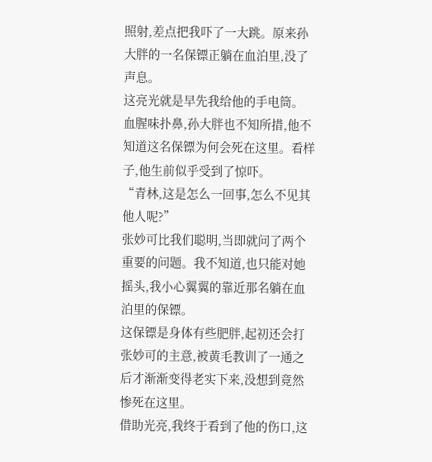照射,差点把我吓了一大跳。原来孙大胖的一名保镖正躺在血泊里,没了声息。
这亮光就是早先我给他的手电筒。
血腥味扑鼻,孙大胖也不知所措,他不知道这名保镖为何会死在这里。看样子,他生前似乎受到了惊吓。
“青林,这是怎么一回事,怎么不见其他人呢?”
张妙可比我们聪明,当即就问了两个重要的问题。我不知道,也只能对她摇头,我小心翼翼的靠近那名躺在血泊里的保镖。
这保镖是身体有些肥胖,起初还会打张妙可的主意,被黄毛教训了一通之后才渐渐变得老实下来,没想到竟然惨死在这里。
借助光亮,我终于看到了他的伤口,这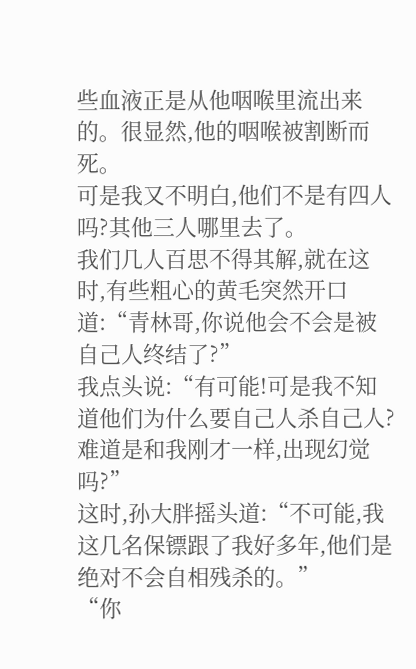些血液正是从他咽喉里流出来的。很显然,他的咽喉被割断而死。
可是我又不明白,他们不是有四人吗?其他三人哪里去了。
我们几人百思不得其解,就在这时,有些粗心的黄毛突然开口道:“青林哥,你说他会不会是被自己人终结了?”
我点头说:“有可能!可是我不知道他们为什么要自己人杀自己人?难道是和我刚才一样,出现幻觉吗?”
这时,孙大胖摇头道:“不可能,我这几名保镖跟了我好多年,他们是绝对不会自相残杀的。”
“你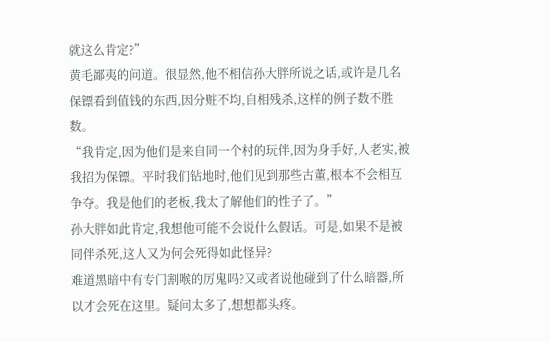就这么肯定?”
黄毛鄙夷的问道。很显然,他不相信孙大胖所说之话,或许是几名保镖看到值钱的东西,因分赃不均,自相残杀,这样的例子数不胜数。
“我肯定,因为他们是来自同一个村的玩伴,因为身手好,人老实,被我招为保镖。平时我们钻地时,他们见到那些古董,根本不会相互争夺。我是他们的老板,我太了解他们的性子了。”
孙大胖如此肯定,我想他可能不会说什么假话。可是,如果不是被同伴杀死,这人又为何会死得如此怪异?
难道黑暗中有专门割喉的厉鬼吗?又或者说他碰到了什么暗器,所以才会死在这里。疑问太多了,想想都头疼。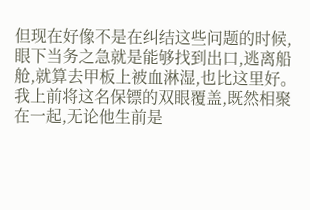但现在好像不是在纠结这些问题的时候,眼下当务之急就是能够找到出口,逃离船舱,就算去甲板上被血淋湿,也比这里好。
我上前将这名保镖的双眼覆盖,既然相聚在一起,无论他生前是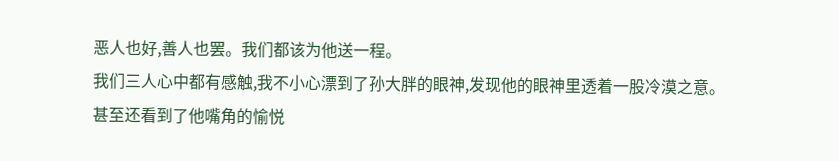恶人也好,善人也罢。我们都该为他送一程。
我们三人心中都有感触,我不小心漂到了孙大胖的眼神,发现他的眼神里透着一股冷漠之意。
甚至还看到了他嘴角的愉悦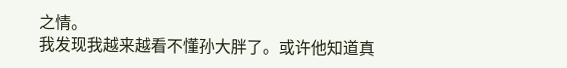之情。
我发现我越来越看不懂孙大胖了。或许他知道真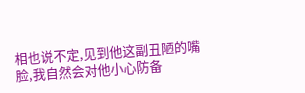相也说不定,见到他这副丑陋的嘴脸,我自然会对他小心防备